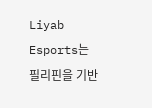Liyab Esports는 필리핀을 기반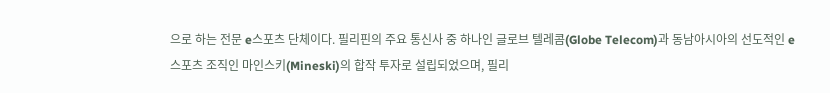으로 하는 전문 e스포츠 단체이다. 필리핀의 주요 통신사 중 하나인 글로브 텔레콤(Globe Telecom)과 동남아시아의 선도적인 e스포츠 조직인 마인스키(Mineski)의 합작 투자로 설립되었으며, 필리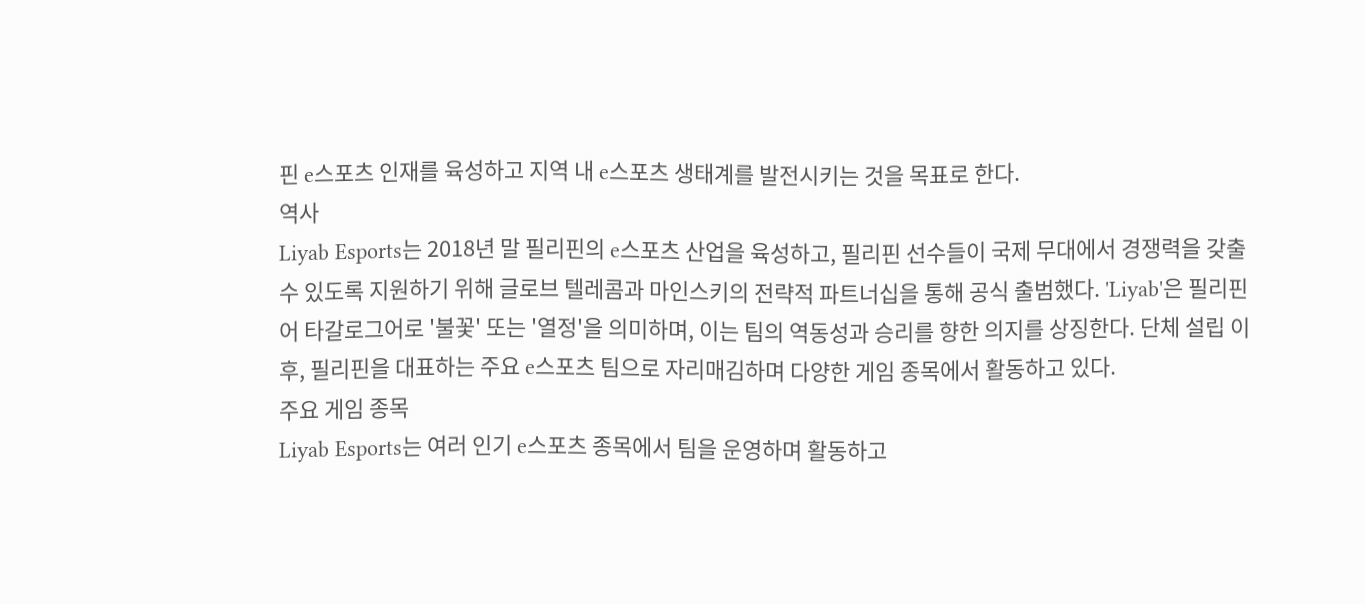핀 e스포츠 인재를 육성하고 지역 내 e스포츠 생태계를 발전시키는 것을 목표로 한다.
역사
Liyab Esports는 2018년 말 필리핀의 e스포츠 산업을 육성하고, 필리핀 선수들이 국제 무대에서 경쟁력을 갖출 수 있도록 지원하기 위해 글로브 텔레콤과 마인스키의 전략적 파트너십을 통해 공식 출범했다. 'Liyab'은 필리핀어 타갈로그어로 '불꽃' 또는 '열정'을 의미하며, 이는 팀의 역동성과 승리를 향한 의지를 상징한다. 단체 설립 이후, 필리핀을 대표하는 주요 e스포츠 팀으로 자리매김하며 다양한 게임 종목에서 활동하고 있다.
주요 게임 종목
Liyab Esports는 여러 인기 e스포츠 종목에서 팀을 운영하며 활동하고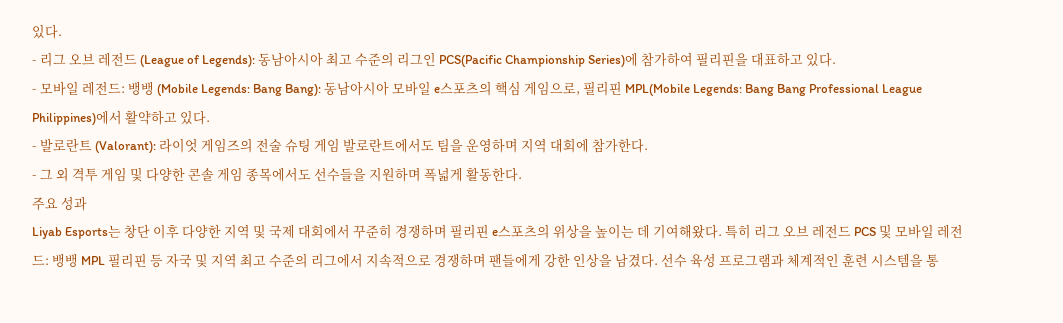있다.
- 리그 오브 레전드 (League of Legends): 동남아시아 최고 수준의 리그인 PCS(Pacific Championship Series)에 참가하여 필리핀을 대표하고 있다.
- 모바일 레전드: 뱅뱅 (Mobile Legends: Bang Bang): 동남아시아 모바일 e스포츠의 핵심 게임으로, 필리핀 MPL(Mobile Legends: Bang Bang Professional League Philippines)에서 활약하고 있다.
- 발로란트 (Valorant): 라이엇 게임즈의 전술 슈팅 게임 발로란트에서도 팀을 운영하며 지역 대회에 참가한다.
- 그 외 격투 게임 및 다양한 콘솔 게임 종목에서도 선수들을 지원하며 폭넓게 활동한다.
주요 성과
Liyab Esports는 창단 이후 다양한 지역 및 국제 대회에서 꾸준히 경쟁하며 필리핀 e스포츠의 위상을 높이는 데 기여해왔다. 특히 리그 오브 레전드 PCS 및 모바일 레전드: 뱅뱅 MPL 필리핀 등 자국 및 지역 최고 수준의 리그에서 지속적으로 경쟁하며 팬들에게 강한 인상을 남겼다. 선수 육성 프로그램과 체계적인 훈련 시스템을 통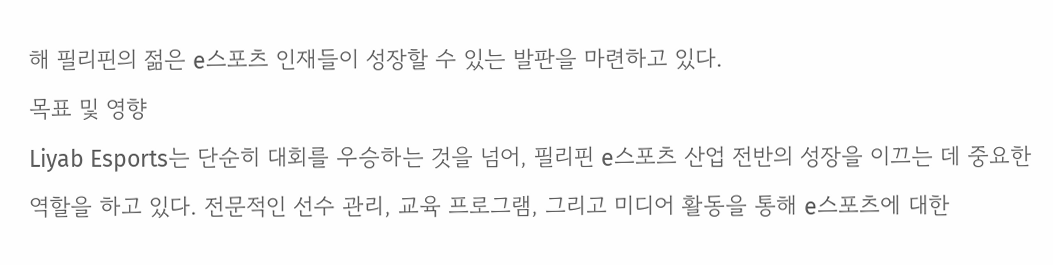해 필리핀의 젊은 e스포츠 인재들이 성장할 수 있는 발판을 마련하고 있다.
목표 및 영향
Liyab Esports는 단순히 대회를 우승하는 것을 넘어, 필리핀 e스포츠 산업 전반의 성장을 이끄는 데 중요한 역할을 하고 있다. 전문적인 선수 관리, 교육 프로그램, 그리고 미디어 활동을 통해 e스포츠에 대한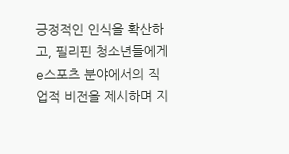긍정적인 인식을 확산하고, 필리핀 청소년들에게 e스포츠 분야에서의 직업적 비전을 제시하며 지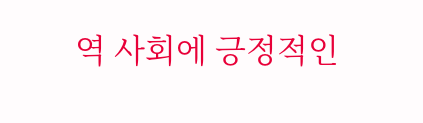역 사회에 긍정적인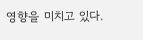영향을 미치고 있다.